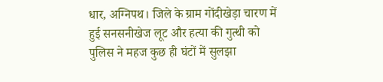धार, अग्निपथ। जिले के ग्राम गोंदीखेड़ा चारण में हुई सनसनीखेज लूट और हत्या की गुत्थी को पुलिस ने महज कुछ ही घंटों में सुलझा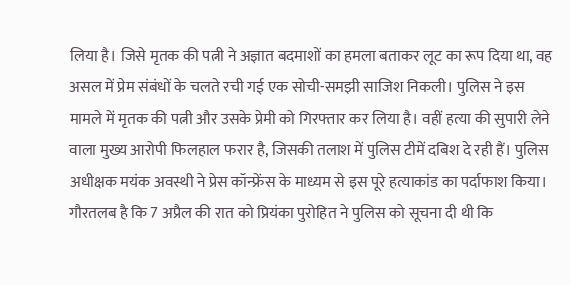लिया है। जिसे मृतक की पत्नी ने अज्ञात बदमाशों का हमला बताकर लूट का रूप दिया था, वह असल में प्रेम संबंधों के चलते रची गई एक सोची-समझी साजिश निकली। पुलिस ने इस मामले में मृतक की पत्नी और उसके प्रेमी को गिरफ्तार कर लिया है। वहीं हत्या की सुपारी लेने वाला मुख्य आरोपी फिलहाल फरार है, जिसकी तलाश में पुलिस टीमें दबिश दे रही हैं। पुलिस अधीक्षक मयंक अवस्थी ने प्रेस कॉन्फ्रेंस के माध्यम से इस पूरे हत्याकांड का पर्दाफाश किया।
गौरतलब है कि 7 अप्रैल की रात को प्रियंका पुरोहित ने पुलिस को सूचना दी थी कि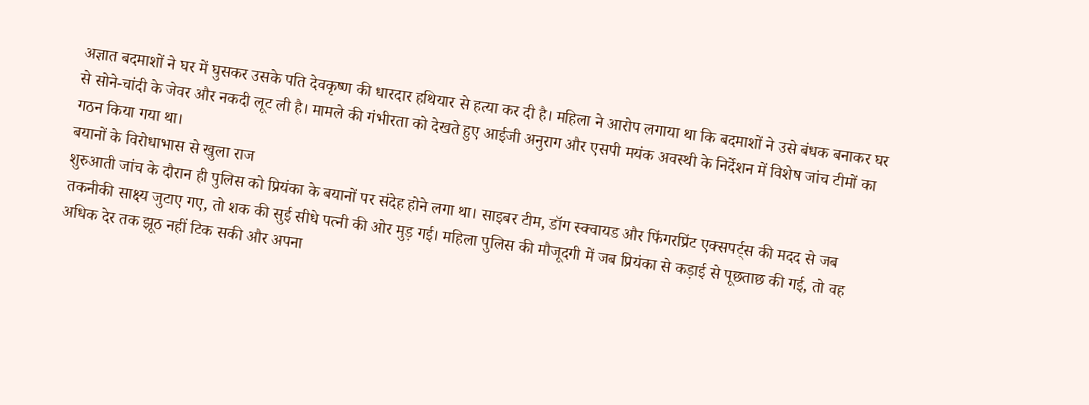अज्ञात बदमाशों ने घर में घुसकर उसके पति देवकृष्ण की धारदार हथियार से हत्या कर दी है। महिला ने आरोप लगाया था कि बदमाशों ने उसे बंधक बनाकर घर से सोने-चांदी के जेवर और नकदी लूट ली है। मामले की गंभीरता को देखते हुए आईजी अनुराग और एसपी मयंक अवस्थी के निर्देशन में विशेष जांच टीमों का गठन किया गया था।
बयानों के विरोधाभास से खुला राज
शुरुआती जांच के दौरान ही पुलिस को प्रियंका के बयानों पर संदेह होने लगा था। साइबर टीम, डॉग स्क्वायड और फिंगरप्रिंट एक्सपर्ट्स की मदद से जब तकनीकी साक्ष्य जुटाए गए, तो शक की सुई सीधे पत्नी की ओर मुड़ गई। महिला पुलिस की मौजूदगी में जब प्रियंका से कड़ाई से पूछताछ की गई, तो वह अधिक देर तक झूठ नहीं टिक सकी और अपना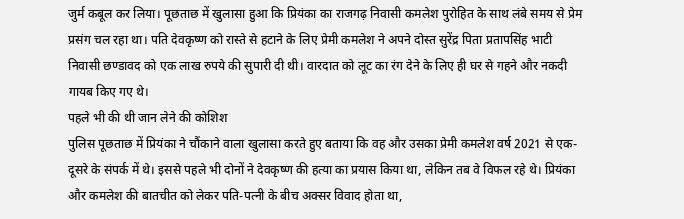जुर्म कबूल कर लिया। पूछताछ में खुलासा हुआ कि प्रियंका का राजगढ़ निवासी कमलेश पुरोहित के साथ लंबे समय से प्रेम प्रसंग चल रहा था। पति देवकृष्ण को रास्ते से हटाने के लिए प्रेमी कमलेश ने अपने दोस्त सुरेंद्र पिता प्रतापसिंह भाटी निवासी छण्डावद को एक लाख रुपये की सुपारी दी थी। वारदात को लूट का रंग देने के लिए ही घर से गहने और नकदी गायब किए गए थे।
पहले भी की थी जान लेने की कोशिश
पुलिस पूछताछ में प्रियंका ने चौंकाने वाला खुलासा करते हुए बताया कि वह और उसका प्रेमी कमलेश वर्ष 2021 से एक-दूसरे के संपर्क में थे। इससे पहले भी दोनों ने देवकृष्ण की हत्या का प्रयास किया था, लेकिन तब वे विफल रहे थे। प्रियंका और कमलेश की बातचीत को लेकर पति-पत्नी के बीच अक्सर विवाद होता था,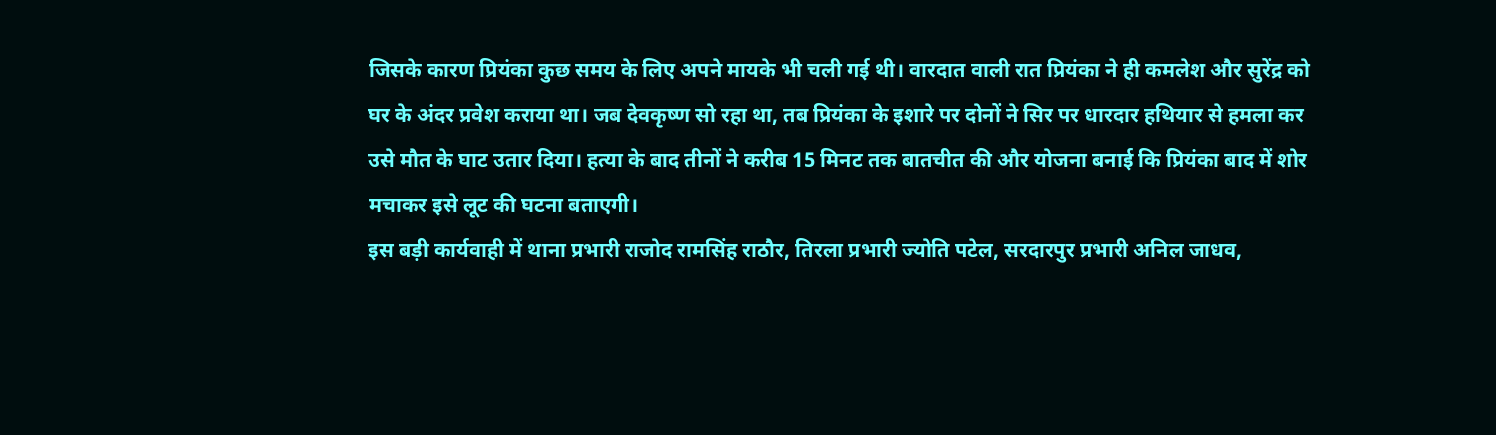जिसके कारण प्रियंका कुछ समय के लिए अपने मायके भी चली गई थी। वारदात वाली रात प्रियंका ने ही कमलेश और सुरेंद्र को घर के अंदर प्रवेश कराया था। जब देवकृष्ण सो रहा था, तब प्रियंका के इशारे पर दोनों ने सिर पर धारदार हथियार से हमला कर उसे मौत के घाट उतार दिया। हत्या के बाद तीनों ने करीब 15 मिनट तक बातचीत की और योजना बनाई कि प्रियंका बाद में शोर मचाकर इसे लूट की घटना बताएगी।
इस बड़ी कार्यवाही में थाना प्रभारी राजोद रामसिंह राठौर, तिरला प्रभारी ज्योति पटेल, सरदारपुर प्रभारी अनिल जाधव,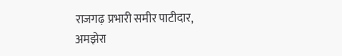राजगढ़ प्रभारी समीर पाटीदार, अमझेरा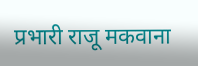प्रभारी राजू मकवाना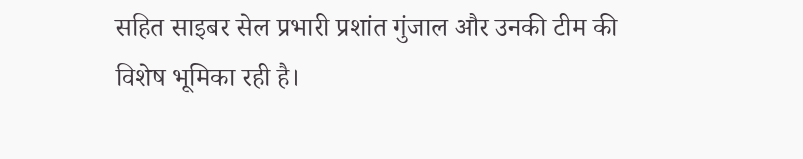सहित साइबर सेल प्रभारी प्रशांत गुंजाल और उनकी टीम की विशेष भूमिका रही है।